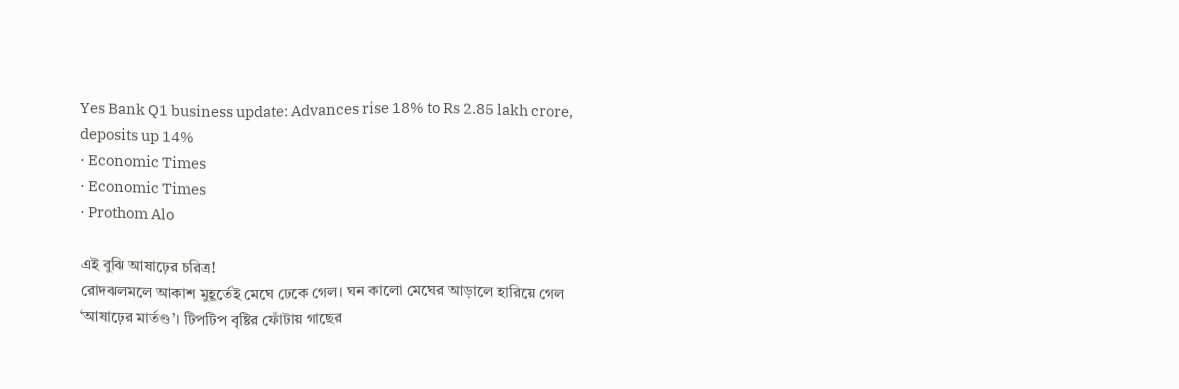Yes Bank Q1 business update: Advances rise 18% to Rs 2.85 lakh crore, deposits up 14%
· Economic Times
· Economic Times
· Prothom Alo

এই বুঝি আষাঢ়ের চরিত্র!
রোদঝলমলে আকাশ মুহূর্তেই মেঘে ঢেকে গেল। ঘন কালো মেঘের আড়ালে হারিয়ে গেল ‘আষাঢ়ের মার্তণ্ড’। টিপটিপ বৃষ্টির ফোঁটায় গাছের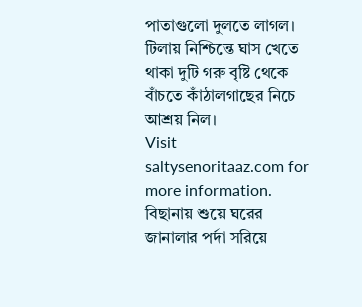পাতাগুলো দুলতে লাগল। টিলায় নিশ্চিন্তে ঘাস খেতে থাকা দুটি গরু বৃষ্টি থেকে বাঁচতে কাঁঠালগাছের নিচে আশ্রয় নিল।
Visit saltysenoritaaz.com for more information.
বিছানায় শুয়ে ঘরের জানালার পর্দা সরিয়ে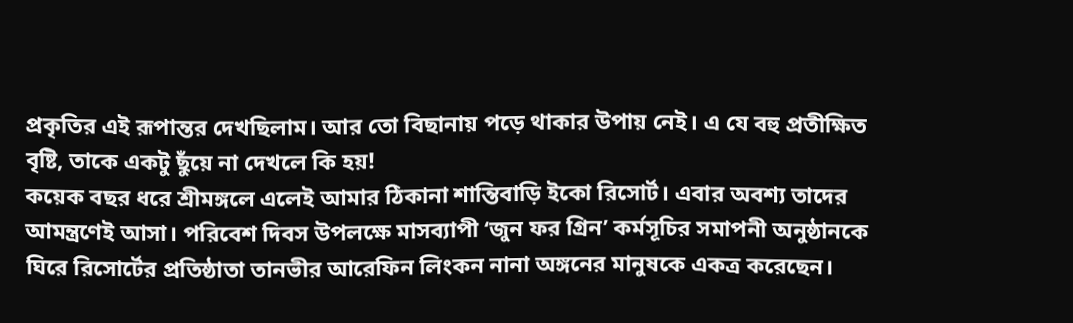প্রকৃতির এই রূপান্তর দেখছিলাম। আর তো বিছানায় পড়ে থাকার উপায় নেই। এ যে বহু প্রতীক্ষিত বৃষ্টি, তাকে একটু ছুঁয়ে না দেখলে কি হয়!
কয়েক বছর ধরে শ্রীমঙ্গলে এলেই আমার ঠিকানা শান্তিবাড়ি ইকো রিসোর্ট। এবার অবশ্য তাদের আমন্ত্রণেই আসা। পরিবেশ দিবস উপলক্ষে মাসব্যাপী ‘জুন ফর গ্রিন’ কর্মসূচির সমাপনী অনুষ্ঠানকে ঘিরে রিসোর্টের প্রতিষ্ঠাতা তানভীর আরেফিন লিংকন নানা অঙ্গনের মানুষকে একত্র করেছেন।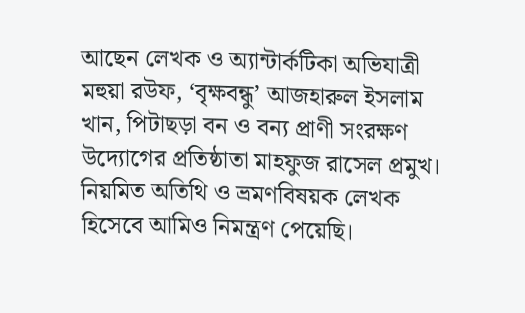আছেন লেখক ও অ্যান্টার্কটিকা অভিযাত্রী মহুয়া রউফ, ‘বৃক্ষবন্ধু’ আজহারুল ইসলাম খান, পিটাছড়া বন ও বন্য প্রাণী সংরক্ষণ উদ্যোগের প্রতিষ্ঠাতা মাহফুজ রাসেল প্রমুখ। নিয়মিত অতিথি ও ভ্রমণবিষয়ক লেখক হিসেবে আমিও নিমন্ত্রণ পেয়েছি।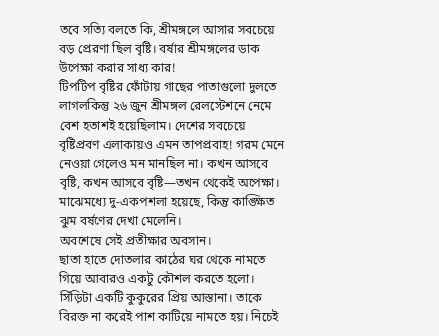তবে সত্যি বলতে কি, শ্রীমঙ্গলে আসার সবচেয়ে বড় প্রেরণা ছিল বৃষ্টি। বর্ষার শ্রীমঙ্গলের ডাক উপেক্ষা করার সাধ্য কার!
টিপটিপ বৃষ্টির ফোঁটায় গাছের পাতাগুলো দুলতে লাগলকিন্তু ২৬ জুন শ্রীমঙ্গল রেলস্টেশনে নেমে বেশ হতাশই হয়েছিলাম। দেশের সবচেয়ে বৃষ্টিপ্রবণ এলাকায়ও এমন তাপপ্রবাহ! গরম মেনে নেওয়া গেলেও মন মানছিল না। কখন আসবে বৃষ্টি, কখন আসবে বৃষ্টি—তখন থেকেই অপেক্ষা। মাঝেমধ্যে দু-একপশলা হয়েছে, কিন্তু কাঙ্ক্ষিত ঝুম বর্ষণের দেখা মেলেনি।
অবশেষে সেই প্রতীক্ষার অবসান।
ছাতা হাতে দোতলার কাঠের ঘর থেকে নামতে গিয়ে আবারও একটু কৌশল করতে হলো। সিঁড়িটা একটি কুকুরের প্রিয় আস্তানা। তাকে বিরক্ত না করেই পাশ কাটিয়ে নামতে হয়। নিচেই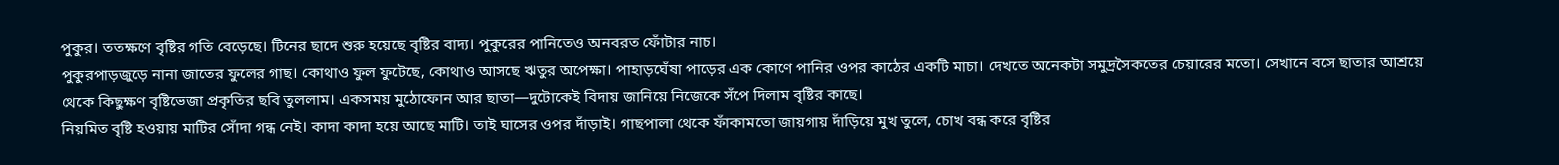পুকুর। ততক্ষণে বৃষ্টির গতি বেড়েছে। টিনের ছাদে শুরু হয়েছে বৃষ্টির বাদ্য। পুকুরের পানিতেও অনবরত ফোঁটার নাচ।
পুকুরপাড়জুড়ে নানা জাতের ফুলের গাছ। কোথাও ফুল ফুটেছে, কোথাও আসছে ঋতুর অপেক্ষা। পাহাড়ঘেঁষা পাড়ের এক কোণে পানির ওপর কাঠের একটি মাচা। দেখতে অনেকটা সমুদ্রসৈকতের চেয়ারের মতো। সেখানে বসে ছাতার আশ্রয়ে থেকে কিছুক্ষণ বৃষ্টিভেজা প্রকৃতির ছবি তুললাম। একসময় মুঠোফোন আর ছাতা—দুটোকেই বিদায় জানিয়ে নিজেকে সঁপে দিলাম বৃষ্টির কাছে।
নিয়মিত বৃষ্টি হওয়ায় মাটির সোঁদা গন্ধ নেই। কাদা কাদা হয়ে আছে মাটি। তাই ঘাসের ওপর দাঁড়াই। গাছপালা থেকে ফাঁকামতো জায়গায় দাঁড়িয়ে মুখ তুলে, চোখ বন্ধ করে বৃষ্টির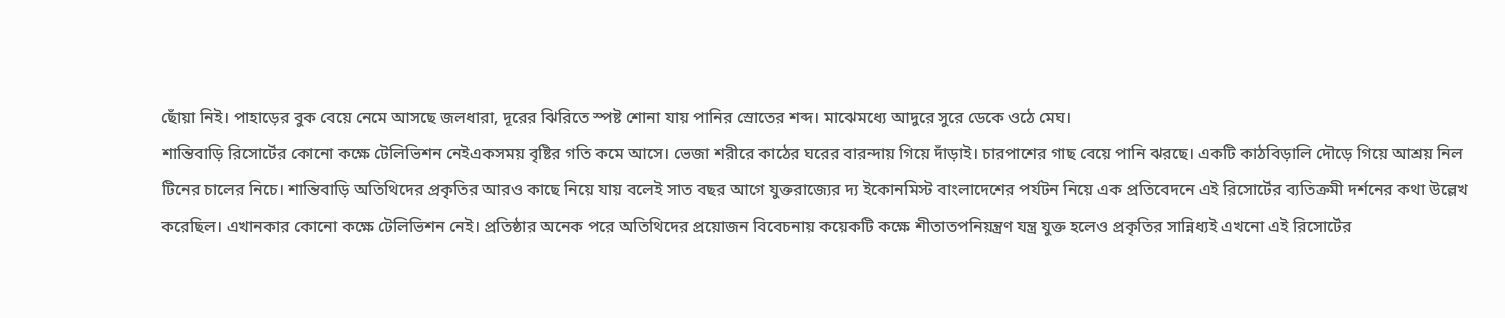ছোঁয়া নিই। পাহাড়ের বুক বেয়ে নেমে আসছে জলধারা, দূরের ঝিরিতে স্পষ্ট শোনা যায় পানির স্রোতের শব্দ। মাঝেমধ্যে আদুরে সুরে ডেকে ওঠে মেঘ।
শান্তিবাড়ি রিসোর্টের কোনো কক্ষে টেলিভিশন নেইএকসময় বৃষ্টির গতি কমে আসে। ভেজা শরীরে কাঠের ঘরের বারন্দায় গিয়ে দাঁড়াই। চারপাশের গাছ বেয়ে পানি ঝরছে। একটি কাঠবিড়ালি দৌড়ে গিয়ে আশ্রয় নিল টিনের চালের নিচে। শান্তিবাড়ি অতিথিদের প্রকৃতির আরও কাছে নিয়ে যায় বলেই সাত বছর আগে যুক্তরাজ্যের দ্য ইকোনমিস্ট বাংলাদেশের পর্যটন নিয়ে এক প্রতিবেদনে এই রিসোর্টের ব্যতিক্রমী দর্শনের কথা উল্লেখ করেছিল। এখানকার কোনো কক্ষে টেলিভিশন নেই। প্রতিষ্ঠার অনেক পরে অতিথিদের প্রয়োজন বিবেচনায় কয়েকটি কক্ষে শীতাতপনিয়ন্ত্রণ যন্ত্র যুক্ত হলেও প্রকৃতির সান্নিধ্যই এখনো এই রিসোর্টের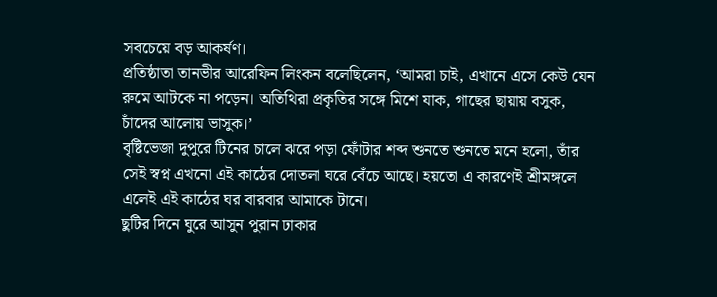সবচেয়ে বড় আকর্ষণ।
প্রতিষ্ঠাতা তানভীর আরেফিন লিংকন বলেছিলেন, ‘আমরা চাই, এখানে এসে কেউ যেন রুমে আটকে না পড়েন। অতিথিরা প্রকৃতির সঙ্গে মিশে যাক, গাছের ছায়ায় বসুক, চাঁদের আলোয় ভাসুক।’
বৃষ্টিভেজা দুপুরে টিনের চালে ঝরে পড়া ফোঁটার শব্দ শুনতে শুনতে মনে হলো, তাঁর সেই স্বপ্ন এখনো এই কাঠের দোতলা ঘরে বেঁচে আছে। হয়তো এ কারণেই শ্রীমঙ্গলে এলেই এই কাঠের ঘর বারবার আমাকে টানে।
ছুটির দিনে ঘুরে আসুন পুরান ঢাকার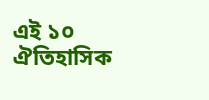এই ১০ ঐতিহাসিক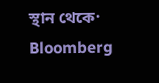স্থান থেকে· Bloomberg